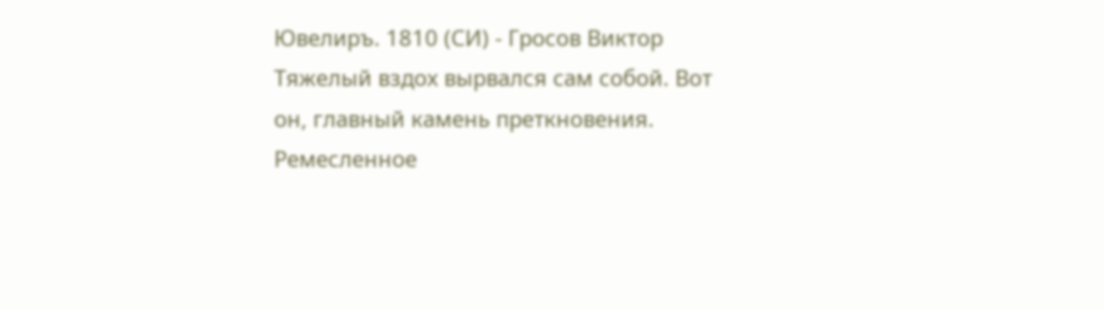Ювелиръ. 1810 (СИ) - Гросов Виктор
Тяжелый вздох вырвался сам собой. Вот он, главный камень преткновения. Ремесленное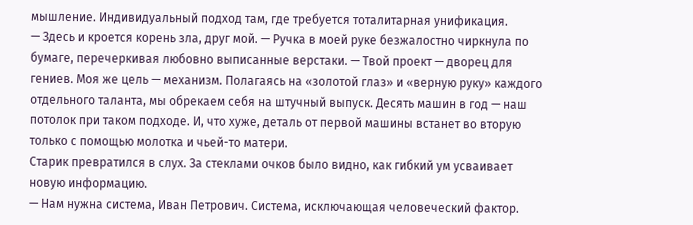мышление. Индивидуальный подход там, где требуется тоталитарная унификация.
— Здесь и кроется корень зла, друг мой. — Ручка в моей руке безжалостно чиркнула по бумаге, перечеркивая любовно выписанные верстаки. — Твой проект — дворец для гениев. Моя же цель — механизм. Полагаясь на «золотой глаз» и «верную руку» каждого отдельного таланта, мы обрекаем себя на штучный выпуск. Десять машин в год — наш потолок при таком подходе. И, что хуже, деталь от первой машины встанет во вторую только с помощью молотка и чьей-то матери.
Старик превратился в слух. За стеклами очков было видно, как гибкий ум усваивает новую информацию.
— Нам нужна система, Иван Петрович. Система, исключающая человеческий фактор.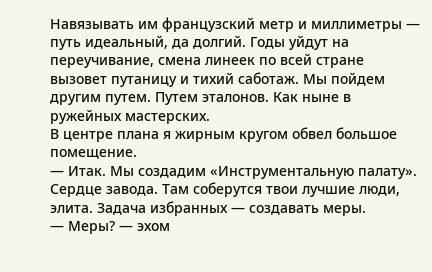Навязывать им французский метр и миллиметры — путь идеальный, да долгий. Годы уйдут на переучивание, смена линеек по всей стране вызовет путаницу и тихий саботаж. Мы пойдем другим путем. Путем эталонов. Как ныне в ружейных мастерских.
В центре плана я жирным кругом обвел большое помещение.
— Итак. Мы создадим «Инструментальную палату». Сердце завода. Там соберутся твои лучшие люди, элита. Задача избранных — создавать меры.
— Меры? — эхом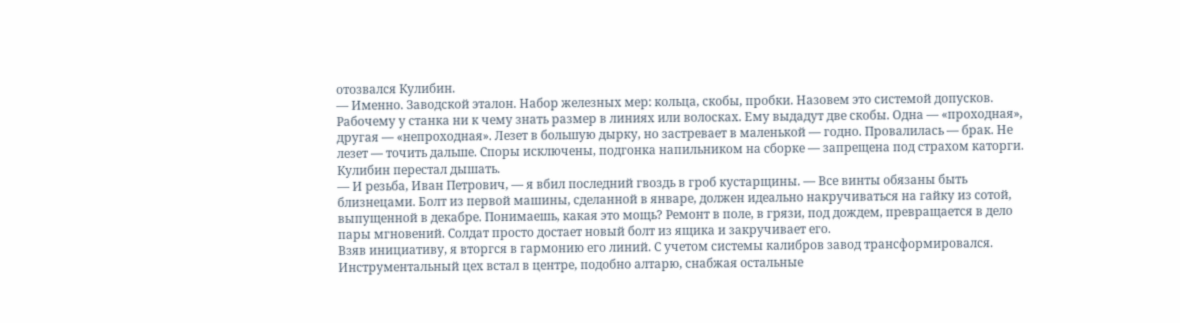отозвался Кулибин.
— Именно. Заводской эталон. Набор железных мер: кольца, скобы, пробки. Назовем это системой допусков. Рабочему у станка ни к чему знать размер в линиях или волосках. Ему выдадут две скобы. Одна — «проходная», другая — «непроходная». Лезет в большую дырку, но застревает в маленькой — годно. Провалилась — брак. Не лезет — точить дальше. Споры исключены, подгонка напильником на сборке — запрещена под страхом каторги.
Кулибин перестал дышать.
— И резьба, Иван Петрович, — я вбил последний гвоздь в гроб кустарщины. — Все винты обязаны быть близнецами. Болт из первой машины, сделанной в январе, должен идеально накручиваться на гайку из сотой, выпущенной в декабре. Понимаешь, какая это мощь? Ремонт в поле, в грязи, под дождем, превращается в дело пары мгновений. Солдат просто достает новый болт из ящика и закручивает его.
Взяв инициативу, я вторгся в гармонию его линий. С учетом системы калибров завод трансформировался. Инструментальный цех встал в центре, подобно алтарю, снабжая остальные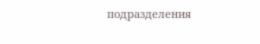подразделения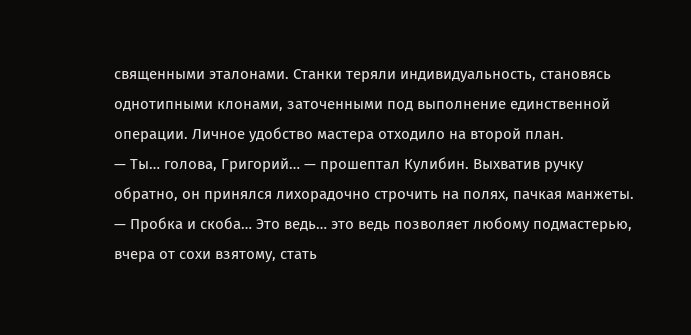священными эталонами. Станки теряли индивидуальность, становясь однотипными клонами, заточенными под выполнение единственной операции. Личное удобство мастера отходило на второй план.
— Ты… голова, Григорий… — прошептал Кулибин. Выхватив ручку обратно, он принялся лихорадочно строчить на полях, пачкая манжеты. — Пробка и скоба… Это ведь… это ведь позволяет любому подмастерью, вчера от сохи взятому, стать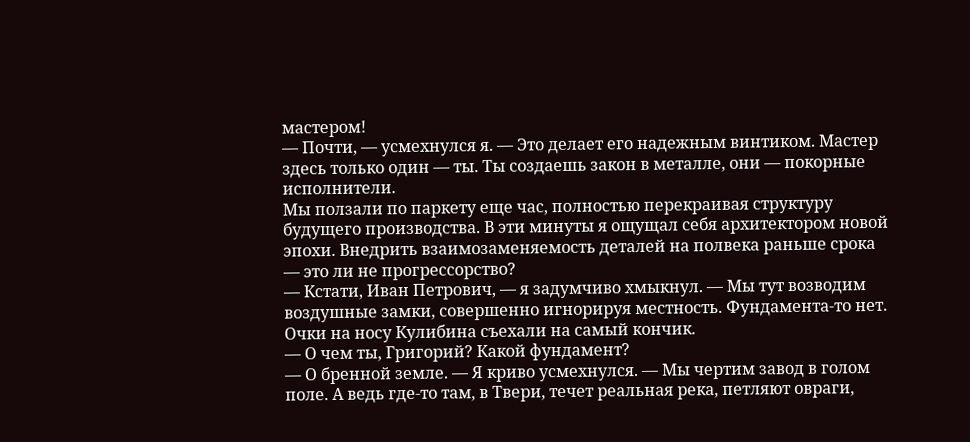мастером!
— Почти, — усмехнулся я. — Это делает его надежным винтиком. Мастер здесь только один — ты. Ты создаешь закон в металле, они — покорные исполнители.
Мы ползали по паркету еще час, полностью перекраивая структуру будущего производства. В эти минуты я ощущал себя архитектором новой эпохи. Внедрить взаимозаменяемость деталей на полвека раньше срока — это ли не прогрессорство?
— Кстати, Иван Петрович, — я задумчиво хмыкнул. — Мы тут возводим воздушные замки, совершенно игнорируя местность. Фундамента-то нет.
Очки на носу Кулибина съехали на самый кончик.
— О чем ты, Григорий? Какой фундамент?
— О бренной земле. — Я криво усмехнулся. — Мы чертим завод в голом поле. А ведь где-то там, в Твери, течет реальная река, петляют овраги,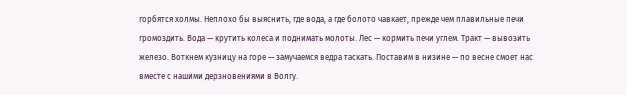горбятся холмы. Неплохо бы выяснить, где вода, а где болото чавкает, прежде чем плавильные печи громоздить. Вода — крутить колеса и поднимать молоты. Лес — кормить печи углем. Тракт — вывозить железо. Воткнем кузницу на горе — замучаемся ведра таскать. Поставим в низине — по весне смоет нас вместе с нашими дерзновениями в Волгу.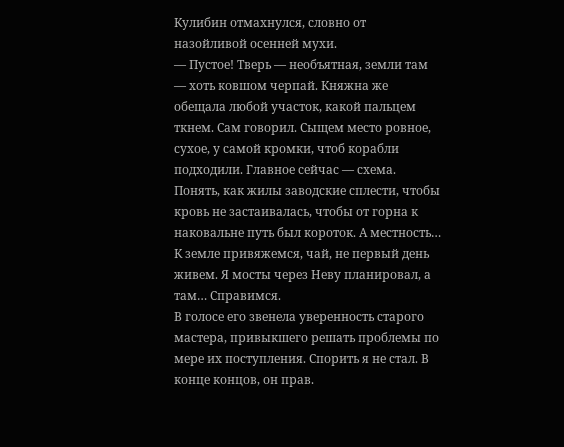Кулибин отмахнулся, словно от назойливой осенней мухи.
— Пустое! Тверь — необъятная, земли там — хоть ковшом черпай. Княжна же обещала любой участок, какой пальцем ткнем. Сам говорил. Сыщем место ровное, сухое, у самой кромки, чтоб корабли подходили. Главное сейчас — схема. Понять, как жилы заводские сплести, чтобы кровь не застаивалась, чтобы от горна к наковальне путь был короток. А местность… К земле привяжемся, чай, не первый день живем. Я мосты через Неву планировал, а там… Справимся.
В голосе его звенела уверенность старого мастера, привыкшего решать проблемы по мере их поступления. Спорить я не стал. В конце концов, он прав.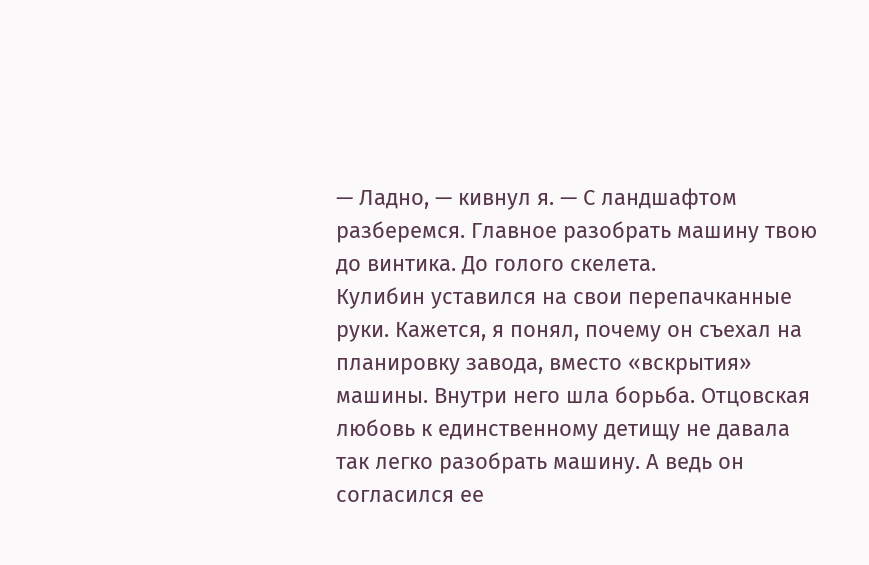— Ладно, — кивнул я. — С ландшафтом разберемся. Главное разобрать машину твою до винтика. До голого скелета.
Кулибин уставился на свои перепачканные руки. Кажется, я понял, почему он съехал на планировку завода, вместо «вскрытия» машины. Внутри него шла борьба. Отцовская любовь к единственному детищу не давала так легко разобрать машину. А ведь он согласился ее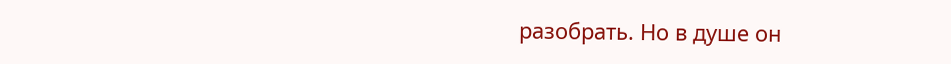разобрать. Но в душе он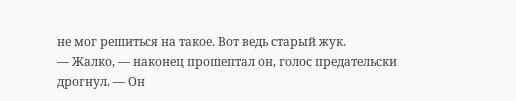не мог решиться на такое. Вот ведь старый жук.
— Жалко, — наконец прошептал он, голос предательски дрогнул. — Он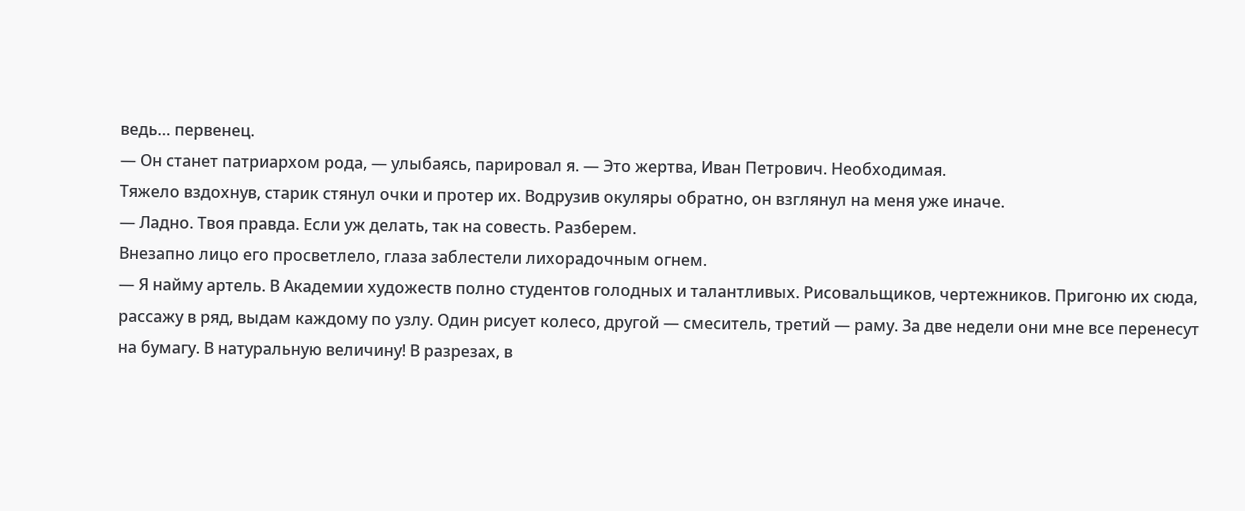ведь… первенец.
— Он станет патриархом рода, — улыбаясь, парировал я. — Это жертва, Иван Петрович. Необходимая.
Тяжело вздохнув, старик стянул очки и протер их. Водрузив окуляры обратно, он взглянул на меня уже иначе.
— Ладно. Твоя правда. Если уж делать, так на совесть. Разберем.
Внезапно лицо его просветлело, глаза заблестели лихорадочным огнем.
— Я найму артель. В Академии художеств полно студентов голодных и талантливых. Рисовальщиков, чертежников. Пригоню их сюда, рассажу в ряд, выдам каждому по узлу. Один рисует колесо, другой — смеситель, третий — раму. За две недели они мне все перенесут на бумагу. В натуральную величину! В разрезах, в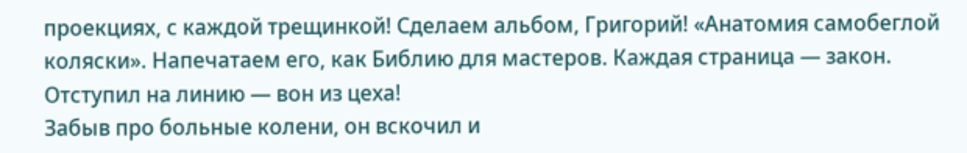проекциях, с каждой трещинкой! Сделаем альбом, Григорий! «Анатомия самобеглой коляски». Напечатаем его, как Библию для мастеров. Каждая страница — закон. Отступил на линию — вон из цеха!
Забыв про больные колени, он вскочил и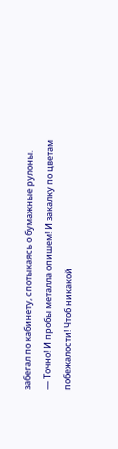забегал по кабинету, спотыкаясь о бумажные рулоны.
— Точно! И пробы металла опишем! И закалку по цветам побежалости! Чтоб никакой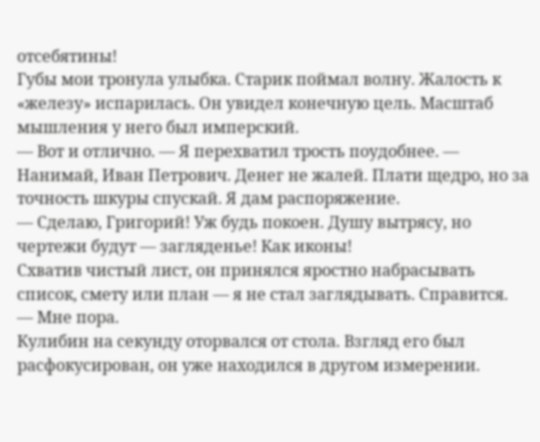отсебятины!
Губы мои тронула улыбка. Старик поймал волну. Жалость к «железу» испарилась. Он увидел конечную цель. Масштаб мышления у него был имперский.
— Вот и отлично. — Я перехватил трость поудобнее. — Нанимай, Иван Петрович. Денег не жалей. Плати щедро, но за точность шкуры спускай. Я дам распоряжение.
— Сделаю, Григорий! Уж будь покоен. Душу вытрясу, но чертежи будут — загляденье! Как иконы!
Схватив чистый лист, он принялся яростно набрасывать список, смету или план — я не стал заглядывать. Справится.
— Мне пора.
Кулибин на секунду оторвался от стола. Взгляд его был расфокусирован, он уже находился в другом измерении.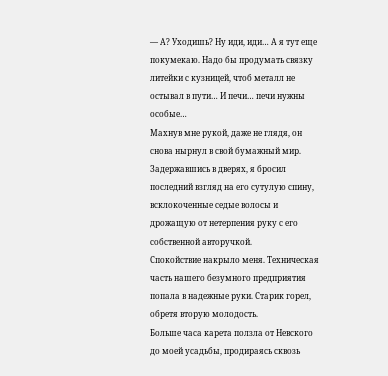— А? Уходишь? Ну иди, иди… А я тут еще покумекаю. Надо бы продумать связку литейки с кузницей, чтоб металл не остывал в пути… И печи… печи нужны особые…
Махнув мне рукой, даже не глядя, он снова нырнул в свой бумажный мир.
Задержавшись в дверях, я бросил последний взгляд на его сутулую спину, всклокоченные седые волосы и дрожащую от нетерпения руку с его собственной авторучкой.
Спокойствие накрыло меня. Техническая часть нашего безумного предприятия попала в надежные руки. Старик горел, обретя вторую молодость.
Больше часа карета ползла от Невского до моей усадьбы, продираясь сквозь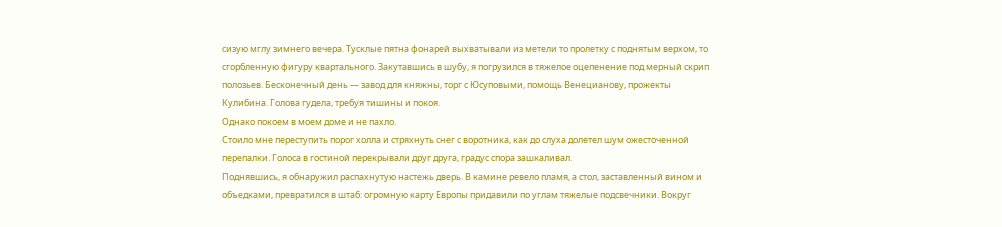сизую мглу зимнего вечера. Тусклые пятна фонарей выхватывали из метели то пролетку с поднятым верхом, то сгорбленную фигуру квартального. Закутавшись в шубу, я погрузился в тяжелое оцепенение под мерный скрип полозьев. Бесконечный день — завод для княжны, торг с Юсуповыми, помощь Венецианову, прожекты Кулибина. Голова гудела, требуя тишины и покоя.
Однако покоем в моем доме и не пахло.
Стоило мне переступить порог холла и стряхнуть снег с воротника, как до слуха долетел шум ожесточенной перепалки. Голоса в гостиной перекрывали друг друга, градус спора зашкаливал.
Поднявшись, я обнаружил распахнутую настежь дверь. В камине ревело пламя, а стол, заставленный вином и объедками, превратился в штаб: огромную карту Европы придавили по углам тяжелые подсвечники. Вокруг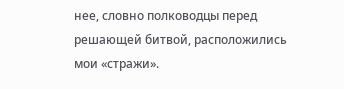нее, словно полководцы перед решающей битвой, расположились мои «стражи».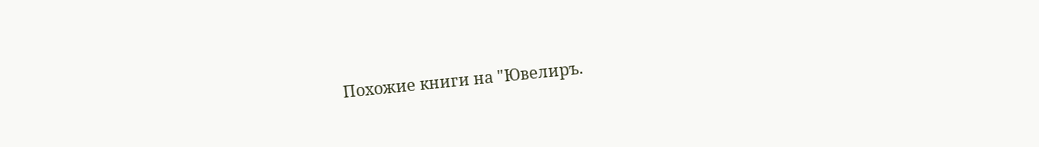Похожие книги на "Ювелиръ.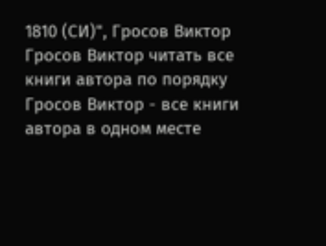1810 (СИ)", Гросов Виктор
Гросов Виктор читать все книги автора по порядку
Гросов Виктор - все книги автора в одном месте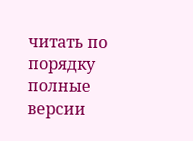читать по порядку полные версии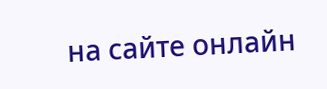на сайте онлайн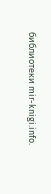библиотеки mir-knigi.info.